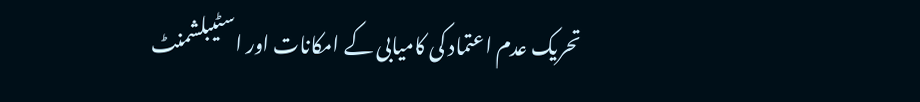تحریک عدم اعتماد کی کامیابی کے امکانات اور اسٹیبلشمنٹ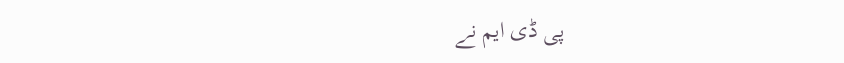پی ڈی ایم نے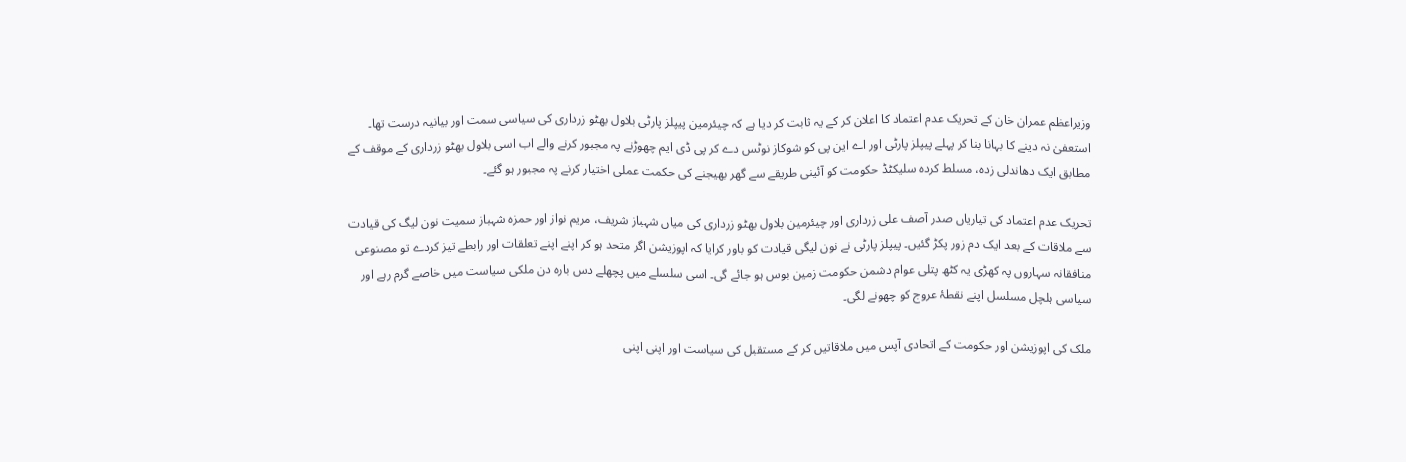وزیراعظم عمران خان کے تحریک عدم اعتماد کا اعلان کر کے یہ ثابت کر دیا ہے کہ چیئرمین پیپلز پارٹی بلاول بھٹو زرداری کی سیاسی سمت اور بیانیہ درست تھا۔ استعفیٰ نہ دینے کا بہانا بنا کر پہلے پیپلز پارٹی اور اے این پی کو شوکاز نوٹس دے کر پی ڈی ایم چھوڑنے پہ مجبور کرنے والے اب اسی بلاول بھٹو زرداری کے موقف کے مطابق ایک دھاندلی زدہ، مسلط کردہ سلیکٹڈ حکومت کو آئینی طریقے سے گھر بھیجنے کی حکمت عملی اختیار کرنے پہ مجبور ہو گئے۔

تحریک عدم اعتماد کی تیاریاں صدر آصف علی زرداری اور چیئرمین بلاول بھٹو زرداری کی میاں شہباز شریف، مریم نواز اور حمزہ شہباز سمیت نون لیگ کی قیادت سے ملاقات کے بعد ایک دم زور پکڑ گئیں۔ پیپلز پارٹی نے نون لیگی قیادت کو باور کرایا کہ اپوزیشن اگر متحد ہو کر اپنے اپنے تعلقات اور رابطے تیز کردے تو مصنوعی منافقانہ سہاروں پہ کھڑی یہ کٹھ پتلی عوام دشمن حکومت زمین بوس ہو جائے گی۔ اسی سلسلے میں پچھلے دس بارہ دن ملکی سیاست میں خاصے گرم رہے اور سیاسی ہلچل مسلسل اپنے نقطۂ عروج کو چھونے لگی۔

ملک کی اپوزیشن اور حکومت کے اتحادی آپس میں ملاقاتیں کر کے مستقبل کی سیاست اور اپنی اپنی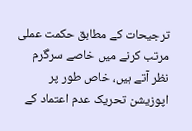ترجیحات کے مطابق حکمت عملی مرتب کرنے میں خاصے سرگرم نظر آتے ہیں، خاص طور پر اپوزیشن تحریک عدم اعتماد کے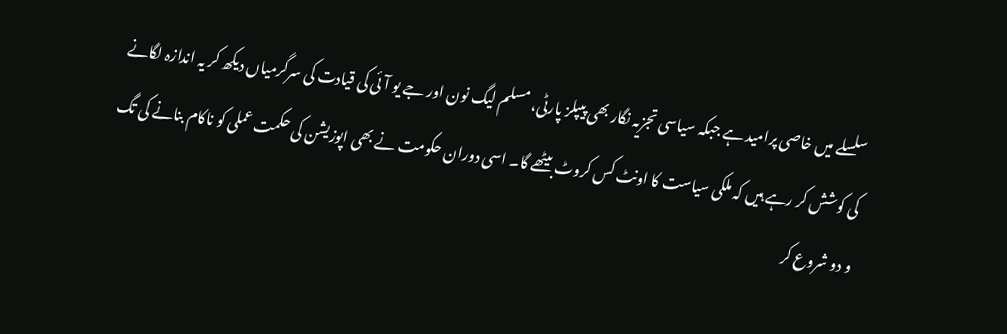سلسلے میں خاصی پرامید ہے جبکہ سیاسی تجزیہ نگار بھی پیپلز پارٹی، مسلم لیگ نون اور جے یو آئی کی قیادت کی سرگرمیاں دیکھ کر یہ اندازہ لگانے کی کوشش کر رہے ہیں کہ ملکی سیاست کا اونٹ کس کروٹ بیٹھے گا۔ اسی دوران حکومت نے بھی اپوزیشن کی حکمت عملی کو ناکام بنانے کی تگ و دو شروع کر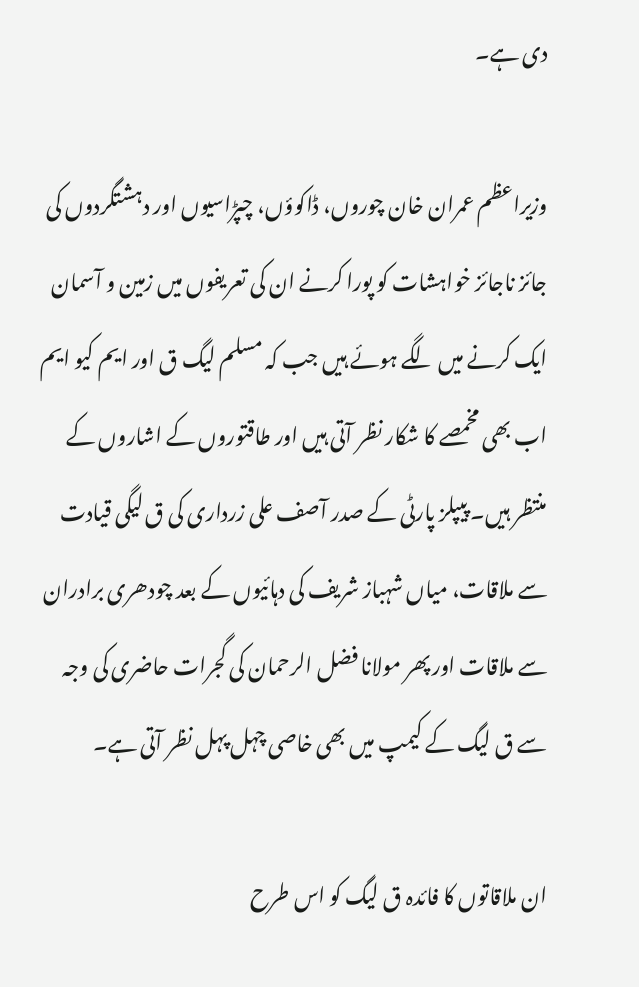دی ہے۔

وزیراعظم عمران خان چوروں، ڈاکوؤں، چپڑاسیوں اور دہشتگردوں کی جائز ناجائز خواہشات کو پورا کرنے ان کی تعریفوں میں زمین و آسمان ایک کرنے میں لگے ہوئے ہیں جب کہ مسلم لیگ ق اور ایم کیو ایم اب بھی مخمصے کا شکار نظر آتی ہیں اور طاقتوروں کے اشاروں کے منتظر ہیں۔ پیپلز پارٹی کے صدر آصف علی زرداری کی ق لیگی قیادت سے ملاقات، میاں شہباز شریف کی دہائیوں کے بعد چودھری برادران سے ملاقات اور پھر مولانا فضل الرحمان کی گجرات حاضری کی وجہ سے ق لیگ کے کیمپ میں بھی خاصی چہل پہل نظر آتی ہے۔

ان ملاقاتوں کا فائدہ ق لیگ کو اس طرح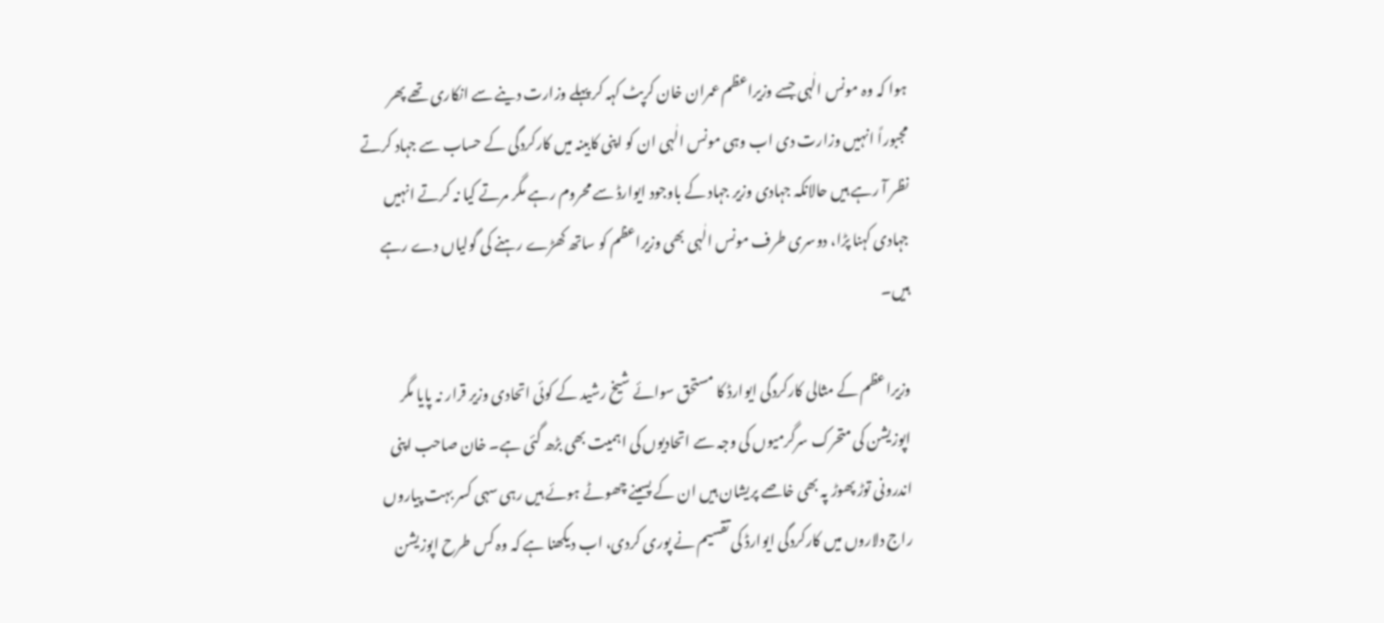ہوا کہ وہ مونس الٰہی جسے وزیراعظم عمران خان کرپٹ کہہ کر پہلے وزارت دینے سے انکاری تھے پھر مجبوراً انہیں وزارت دی اب وہی مونس الٰہی ان کو اپنی کابینہ میں کارکردگی کے حساب سے جہاد کرتے نظر آ رہے ہیں حالانکہ جہادی وزیر جہاد کے باوجود ایوارڈ سے محروم رہے مگر مرتے کیا نہ کرتے انہیں جہادی کہنا پڑا، دوسری طرف مونس الٰہی بھی وزیراعظم کو ساتھ کھڑے رہنے کی گولیاں دے رہے ہیں۔

وزیراعظم کے مثالی کارکردگی ایوارڈ کا مستحق سوائے شیخ رشید کے کوئی اتحادی وزیر قرار نہ پایا مگر اپوزیشن کی متحرک سرگرمیوں کی وجہ سے اتحادیوں کی اہمیت بھی بڑھ گئی ہے۔ خان صاحب اپنی اندرونی توڑ پھوڑ پہ بھی خاصے پریشان ہیں ان کے پسینے چھوٹے ہوئے ہیں رہی سہی کسر بہت پیاروں راج دلاروں میں کارکردگی ایوارڈ کی تقسیم نے پوری کردی، اب دیکھنا ہے کہ وہ کس طرح اپوزیشن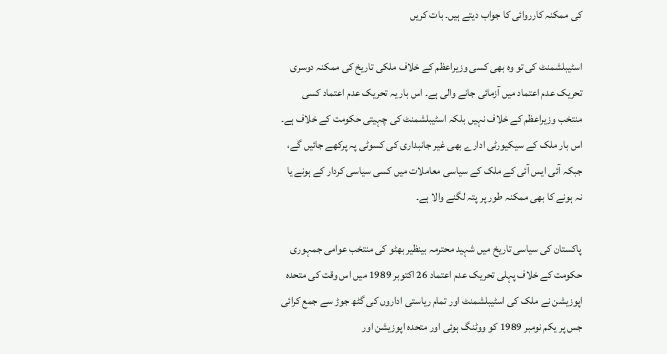کی ممکنہ کارروائی کا جواب دیتے ہیں۔ بات کریں

اسٹیبلشمنٹ کی تو وہ بھی کسی وزیراعظم کے خلاف ملکی تاریخ کی ممکنہ دوسری تحریک عدم اعتماد میں آزمائی جانے والی ہے۔ اس بار یہ تحریک عدم اعتماد کسی منتخب وزیراعظم کے خلاف نہیں بلکہ اسٹیبلشمنٹ کی چہیتی حکومت کے خلاف ہے۔ اس بار ملک کے سیکیورٹی ادارے بھی غیر جانبداری کی کسوٹی پہ پرکھے جائیں گے، جبکہ آئی ایس آئی کے ملک کے سیاسی معاملات میں کسی سیاسی کردار کے ہونے یا نہ ہونے کا بھی ممکنہ طور پر پتہ لگنے والا ہے۔

پاکستان کی سیاسی تاریخ میں شہید محترمہ بینظیر بھٹو کی منتخب عوامی جمہوری حکومت کے خلاف پہلی تحریک عدم اعتماد 26 اکتوبر 1989 میں اس وقت کی متحدہ اپوزیشن نے ملک کی اسٹیبلشمنٹ اور تمام ریاستی اداروں کی گٹھ جوڑ سے جمع کرائی جس پر یکم نومبر 1989 کو ووٹنگ ہوئی اور متحدہ اپوزیشن اور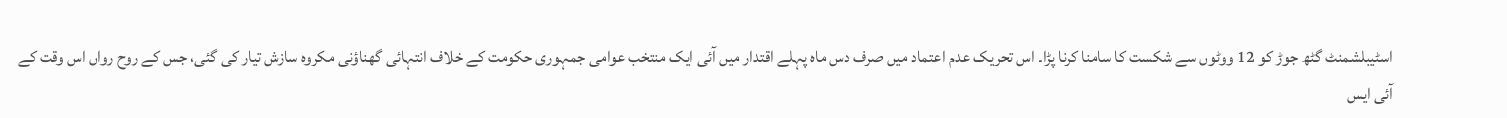اسٹیبلشمنٹ گٹھ جوڑ کو 12 ووٹوں سے شکست کا سامنا کرنا پڑا۔ اس تحریک عدم اعتماد میں صرف دس ماہ پہلے اقتدار میں آئی ایک منتخب عوامی جمہوری حکومت کے خلاف انتہائی گھناؤنی مکروہ سازش تیار کی گئی، جس کے روح رواں اس وقت کے آئی ایس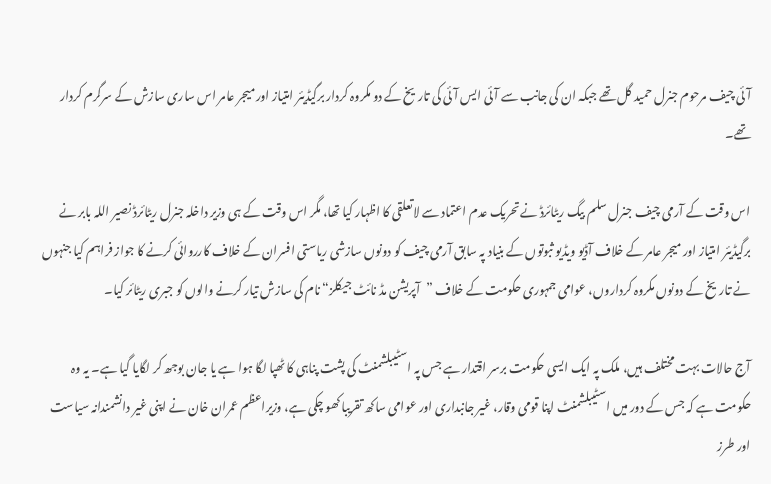آئی چیف مرحوم جنرل حمید گل تھے جبکہ ان کی جانب سے آئی ایس آئی کی تاریخ کے دو مکروہ کردار برگیڈیئر امتیاز اور میجر عامر اس ساری سازش کے سرگرم کردار تھے۔

اس وقت کے آرمی چیف جنرل سلم بیگ ریٹائرڈ نے تحریک عدم اعتماد سے لاتعلقی کا اظہار کیا تھا، مگر اس وقت کے ہی وزیر داخلہ جنرل ریٹائرڈ نصیر اللہ بابر نے برگیڈیئر امتیاز اور میجر عامر کے خلاف آڈیو ویڈیو ثبوتوں کے بنیاد پہ سابق آرمی چیف کو دونوں سازشی ریاستی افسران کے خلاف کارروائی کرنے کا جواز فراہم کیا جنہوں نے تاریخ کے دونوں مکروہ کرداروں، عوامی جمہوری حکومت کے خلاف ”آپریشن مڈ نائٹ جیکلز“ نام کی سازش تیار کرنے والوں کو جبری ریٹائر کیا۔

آج حالات بہت مختلف ہیں، ملک پہ ایک ایسی حکومت برسر اقتدار ہے جس پہ اسٹیبلشمنٹ کی پشت پناہی کا ٹھپا لگا ہوا ہے یا جان بوجھ کر لگایا گیا ہے۔ یہ وہ حکومت ہے کہ جس کے دور میں اسٹیبلشمنٹ اپنا قومی وقار، غیر جانبداری اور عوامی ساکھ تقریبا کھو چکی ہے، وزیراعظم عمران خان نے اپنی غیر دانشمندانہ سیاست اور طرز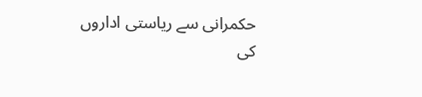حکمرانی سے ریاستی اداروں کی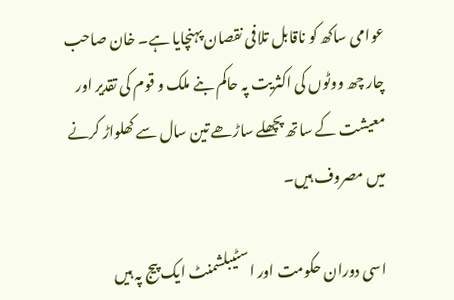عوامی ساکھ کو ناقابل تلافی نقصان پہنچایا ہے۔ خان صاحب چار چھ ووٹوں کی اکثریت پہ حاکم بنے ملک و قوم کی تقدیر اور معیشت کے ساتھ پچھلے ساڑھے تین سال سے کھلواڑ کرنے میں مصروف ہیں۔

اسی دوران حکومت اور اسٹیبلشمنٹ ایک پیج پہ ہیں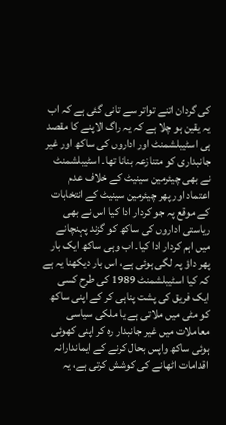کی گردان اتنے تواتر سے تانی گئی ہے کہ اب یہ یقین ہو چلا ہے کہ یہ راگ الاپنے کا مقصد ہی اسٹیبلشمنٹ اور اداروں کی ساکھ اور غیر جانبداری کو متنازعہ بنانا تھا۔ اسٹیبلشمنٹ نے بھی چیئرمین سینیٹ کے خلاف عدم اعتماد اور پھر چیئرمین سینیٹ کے انتخابات کے موقع پہ جو کردار ادا کیا اس نے بھی ریاستی اداروں کی ساکھ کو گزند پہنچانے میں اہم کردار ادا کیا۔ اب وہی ساکھ ایک بار پھر داؤ پہ لگی ہوئی ہے، اس بار دیکھنا یہ ہے کہ کیا اسٹیبلشمنٹ 1989 کی طرح کسی ایک فریق کی پشت پناہی کر کے اپنی ساکھ کو مٹی میں ملاتی ہے یا ملکی سیاسی معاملات میں غیر جانبدار رہ کر اپنی کھوئی ہوئی ساکھ واپس بحال کرنے کے ایماندارانہ اقدامات اٹھانے کی کوشش کرتی ہے، یہ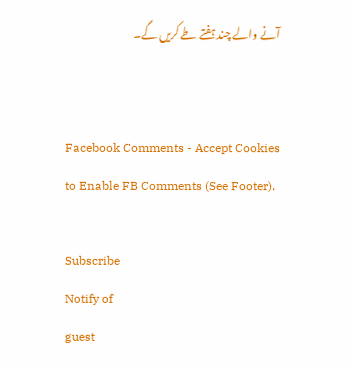آنے والے چند ہفتے طے کریں گے۔


Facebook Comments - Accept Cookies to Enable FB Comments (See Footer).

Subscribe
Notify of
guest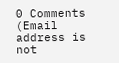0 Comments (Email address is not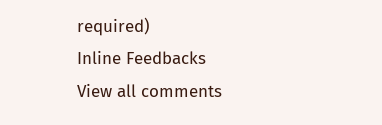required)
Inline Feedbacks
View all comments